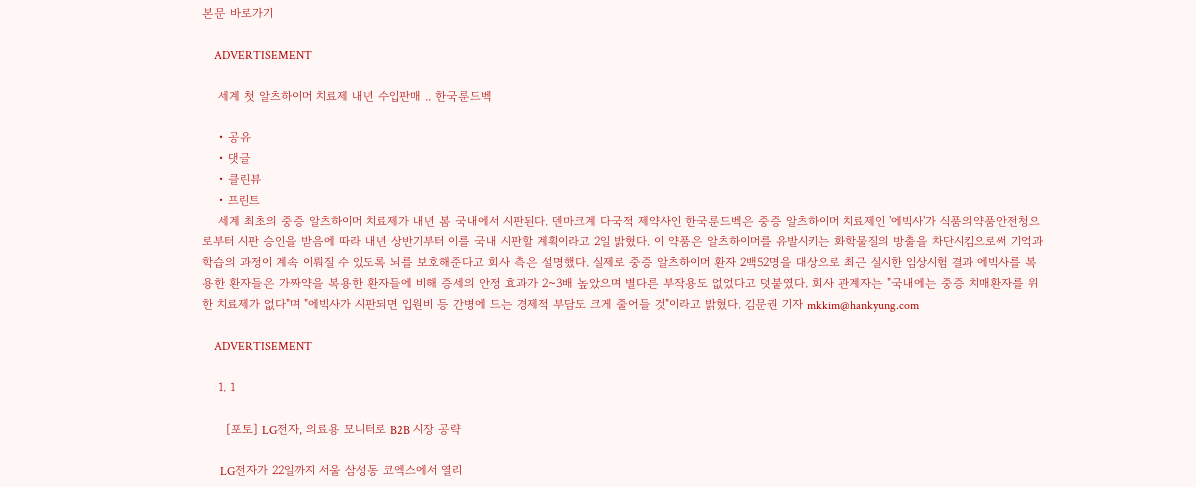본문 바로가기

    ADVERTISEMENT

    세계 첫 알츠하이머 치료제 내년 수입판매 .. 한국룬드벡

    • 공유
    • 댓글
    • 클린뷰
    • 프린트
    세계 최초의 중증 알츠하이머 치료제가 내년 봄 국내에서 시판된다. 덴마크계 다국적 제약사인 한국룬드벡은 중증 알츠하이머 치료제인 '에빅사'가 식품의약품안전청으로부터 시판 승인을 받음에 따라 내년 상반기부터 이를 국내 시판할 계획이라고 2일 밝혔다. 이 약품은 알츠하이머를 유발시키는 화학물질의 방출을 차단시킴으로써 기억과 학습의 과정이 계속 이뤄질 수 있도록 뇌를 보호해준다고 회사 측은 설명했다. 실제로 중증 알츠하이머 환자 2백52명을 대상으로 최근 실시한 임상시험 결과 에빅사를 복용한 환자들은 가짜약을 복용한 환자들에 비해 증세의 안정 효과가 2~3배 높았으며 별다른 부작용도 없었다고 덧붙였다. 회사 관계자는 "국내에는 중증 치매환자를 위한 치료제가 없다"며 "에빅사가 시판되면 입원비 등 간병에 드는 경제적 부담도 크게 줄어들 것"이라고 밝혔다. 김문권 기자 mkkim@hankyung.com

    ADVERTISEMENT

    1. 1

      [포토] LG전자, 의료용 모니터로 B2B 시장 공략

      LG전자가 22일까지 서울 삼성동 코엑스에서 열리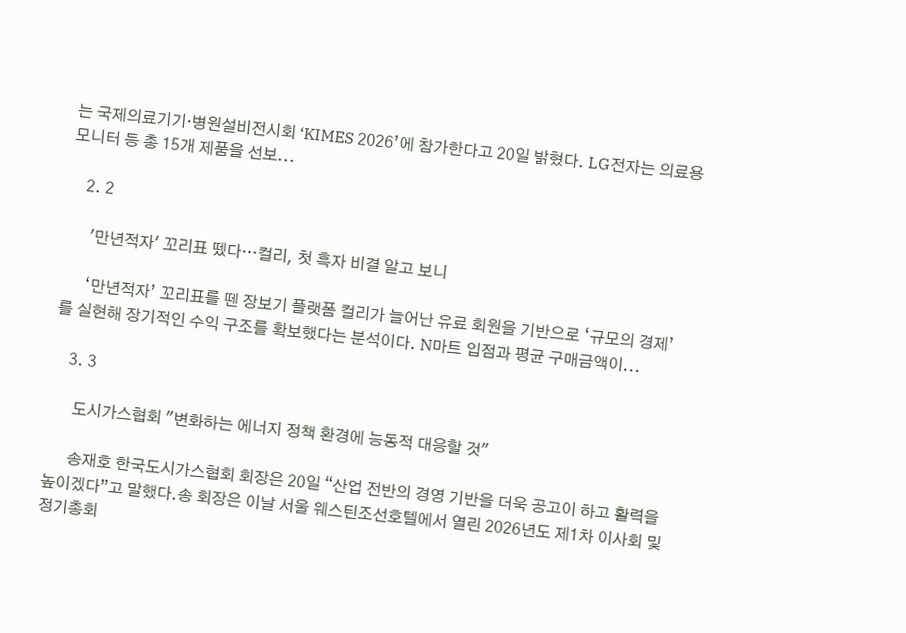는 국제의료기기·병원설비전시회 ‘KIMES 2026’에 참가한다고 20일 밝혔다. LG전자는 의료용 모니터 등 총 15개 제품을 선보...

    2. 2

      '만년적자' 꼬리표 뗐다…컬리, 첫 흑자 비결 알고 보니

      ‘만년적자’ 꼬리표를 뗀 장보기 플랫폼 컬리가 늘어난 유료 회원을 기반으로 ‘규모의 경제’를 실현해 장기적인 수익 구조를 확보했다는 분석이다. N마트 입점과 평균 구매금액이...

    3. 3

      도시가스협회 "변화하는 에너지 정책 환경에 능동적 대응할 것"

      송재호 한국도시가스협회 회장은 20일 “산업 전반의 경영 기반을 더욱 공고이 하고 활력을 높이겠다”고 말했다.송 회장은 이날 서울 웨스틴조선호텔에서 열린 2026년도 제1차 이사회 및 정기총회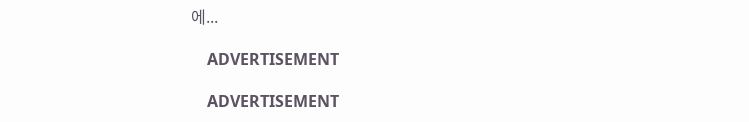에...

    ADVERTISEMENT

    ADVERTISEMENT